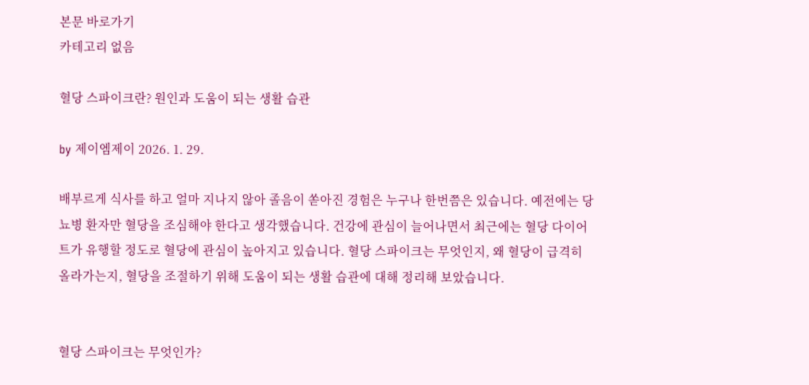본문 바로가기
카테고리 없음

혈당 스파이크란? 원인과 도움이 되는 생활 습관

by 제이엠제이 2026. 1. 29.

배부르게 식사를 하고 얼마 지나지 않아 졸음이 쏟아진 경험은 누구나 한번쯤은 있습니다. 예전에는 당뇨병 환자만 혈당을 조심해야 한다고 생각했습니다. 건강에 관심이 늘어나면서 최근에는 혈당 다이어트가 유행할 정도로 혈당에 관심이 높아지고 있습니다. 혈당 스파이크는 무엇인지, 왜 혈당이 급격히 올라가는지, 혈당을 조절하기 위해 도움이 되는 생활 습관에 대해 정리해 보았습니다.


혈당 스파이크는 무엇인가?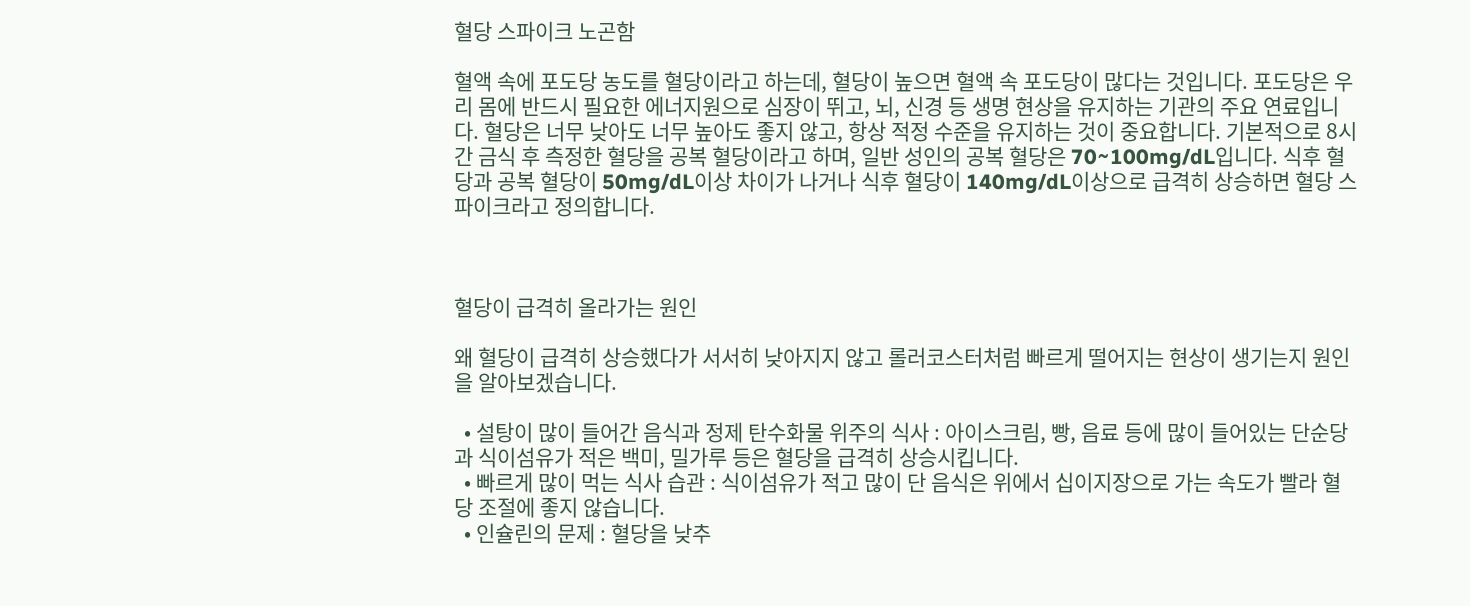혈당 스파이크 노곤함

혈액 속에 포도당 농도를 혈당이라고 하는데, 혈당이 높으면 혈액 속 포도당이 많다는 것입니다. 포도당은 우리 몸에 반드시 필요한 에너지원으로 심장이 뛰고, 뇌, 신경 등 생명 현상을 유지하는 기관의 주요 연료입니다. 혈당은 너무 낮아도 너무 높아도 좋지 않고, 항상 적정 수준을 유지하는 것이 중요합니다. 기본적으로 8시간 금식 후 측정한 혈당을 공복 혈당이라고 하며, 일반 성인의 공복 혈당은 70~100mg/dL입니다. 식후 혈당과 공복 혈당이 50mg/dL이상 차이가 나거나 식후 혈당이 140mg/dL이상으로 급격히 상승하면 혈당 스파이크라고 정의합니다.



혈당이 급격히 올라가는 원인

왜 혈당이 급격히 상승했다가 서서히 낮아지지 않고 롤러코스터처럼 빠르게 떨어지는 현상이 생기는지 원인을 알아보겠습니다.

  • 설탕이 많이 들어간 음식과 정제 탄수화물 위주의 식사 : 아이스크림, 빵, 음료 등에 많이 들어있는 단순당과 식이섬유가 적은 백미, 밀가루 등은 혈당을 급격히 상승시킵니다.
  • 빠르게 많이 먹는 식사 습관 : 식이섬유가 적고 많이 단 음식은 위에서 십이지장으로 가는 속도가 빨라 혈당 조절에 좋지 않습니다.
  • 인슐린의 문제 : 혈당을 낮추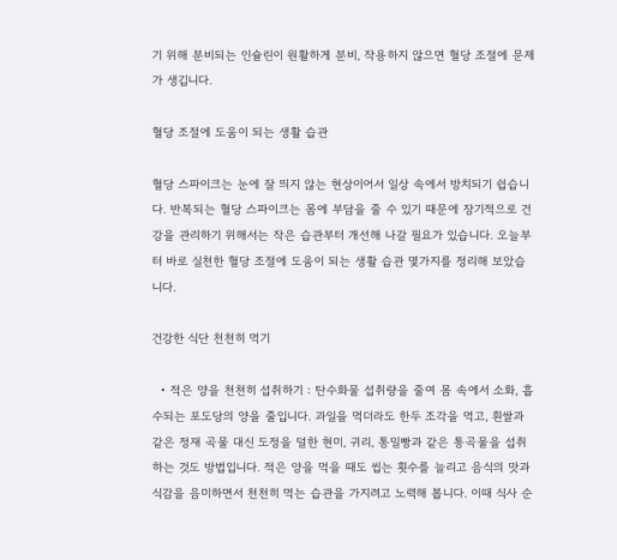기 위해 분비되는 인슐린이 원활하게 분비, 작용하지 않으면 혈당 조절에 문제가 생깁니다.

혈당 조절에 도움이 되는 생활 습관

혈당 스파이크는 눈에 잘 띄지 않는 현상이어서 일상 속에서 방치되기 쉽습니다. 반복되는 혈당 스파이크는 몸에 부담을 줄 수 있기 때문에 장기적으로 건강을 관리하기 위해서는 작은 습관부터 개선해 나갈 필요가 있습니다. 오늘부터 바로 실천한 혈당 조절에 도움이 되는 생활 습관 몇가지를 정리해 보았습니다.

건강한 식단 천천히 먹기

  • 적은 양을 천천히 섭취하기 : 탄수화물 섭취량을 줄여 몸 속에서 소화, 흡수되는 포도당의 양을 줄입니다. 과일을 먹더라도 한두 조각을 먹고, 흰쌀과 같은 정재 곡물 대신 도정을 덜한 현미, 귀리, 통밀빵과 같은 통곡물을 섭취하는 것도 방법입니다. 적은 양을 먹을 때도 씹는 횟수를 늘리고 음식의 맛과 식감을 음미하면서 천천히 먹는 습관을 가지려고 노력해 봅니다. 이때 식사 순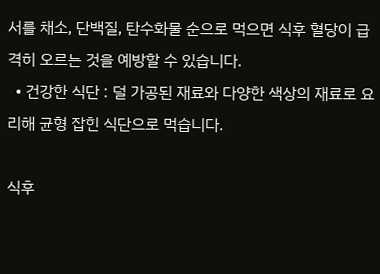서를 채소, 단백질, 탄수화물 순으로 먹으면 식후 혈당이 급격히 오르는 것을 예방할 수 있습니다.
  • 건강한 식단 : 덜 가공된 재료와 다양한 색상의 재료로 요리해 균형 잡힌 식단으로 먹습니다.

식후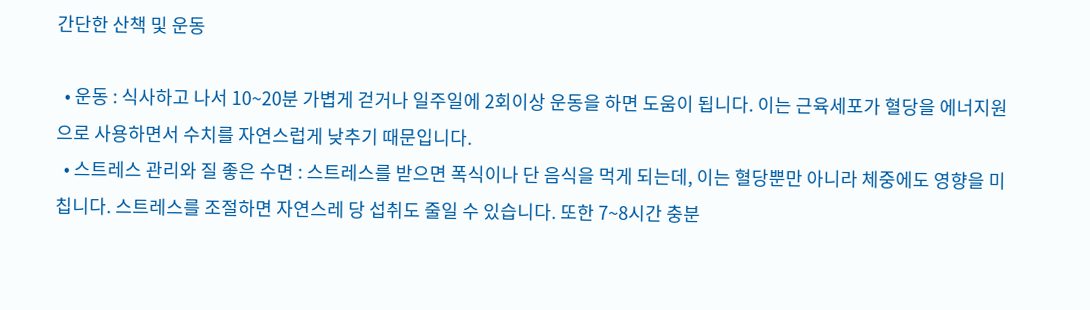간단한 산책 및 운동

  • 운동 : 식사하고 나서 10~20분 가볍게 걷거나 일주일에 2회이상 운동을 하면 도움이 됩니다. 이는 근육세포가 혈당을 에너지원으로 사용하면서 수치를 자연스럽게 낮추기 때문입니다.
  • 스트레스 관리와 질 좋은 수면 : 스트레스를 받으면 폭식이나 단 음식을 먹게 되는데, 이는 혈당뿐만 아니라 체중에도 영향을 미칩니다. 스트레스를 조절하면 자연스레 당 섭취도 줄일 수 있습니다. 또한 7~8시간 충분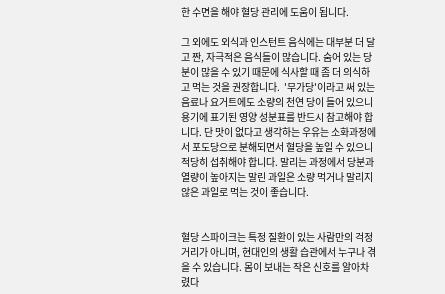한 수면을 해야 혈당 관리에 도움이 됩니다.

그 외에도 외식과 인스턴트 음식에는 대부분 더 달고 짠, 자극적은 음식들이 많습니다. 숨어 있는 당분이 많을 수 있기 때문에 식사할 때 좀 더 의식하고 먹는 것을 권장합니다.  '무가당'이라고 써 있는 음료나 요거트에도 소량의 천연 당이 들어 있으니 용기에 표기된 영양 성분표를 반드시 참고해야 합니다. 단 맛이 없다고 생각하는 우유는 소화과정에서 포도당으로 분해되면서 혈당을 높일 수 있으니 적당히 섭취해야 합니다. 말리는 과정에서 당분과 열량이 높아지는 말린 과일은 소량 먹거나 말리지 않은 과일로 먹는 것이 좋습니다.


혈당 스파이크는 특정 질환이 있는 사람만의 걱정거리가 아니며, 현대인의 생활 습관에서 누구나 겪을 수 있습니다. 몸이 보내는 작은 신호를 알아차렸다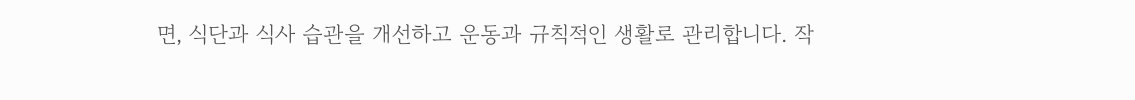면, 식단과 식사 습관을 개선하고 운동과 규칙적인 생활로 관리합니다. 작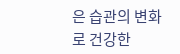은 습관의 변화로 건강한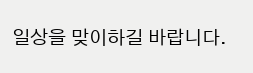일상을 맞이하길 바랍니다.